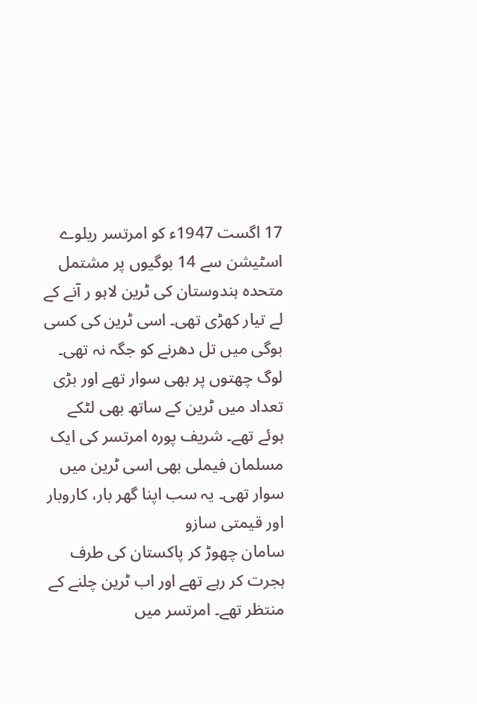17 اگست 1947ء کو امرتسر ریلوے اسٹیشن سے 14 بوگیوں پر مشتمل متحدہ ہندوستان کی ٹرین لاہو ر آنے کے لے تیار کھڑی تھی۔ اسی ٹرین کی کسی بوگی میں تل دھرنے کو جگہ نہ تھی۔ لوگ چھتوں پر بھی سوار تھے اور بڑی تعداد میں ٹرین کے ساتھ بھی لٹکے ہوئے تھے۔ شریف پورہ امرتسر کی ایک مسلمان فیملی بھی اسی ٹرین میں سوار تھی۔ یہ سب اپنا گھر بار، کاروبار اور قیمتی سازو
سامان چھوڑ کر پاکستان کی طرف ہجرت کر رہے تھے اور اب ٹرین چلنے کے منتظر تھے۔ امرتسر میں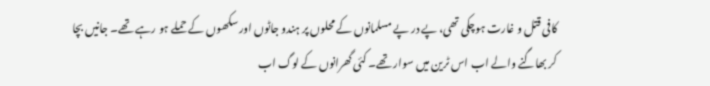کافی قتل و غارت ہوچکی تھی، پے در پے مسلمانوں کے محلوں پر ہندو جاٹوں اور سکھوں کے حملے ہو رہے تھے۔ جانیں بچا کر بھاگنے والے اب اس ٹرین میں سوار تھے۔ کئی گھرانوں کے لوگ اب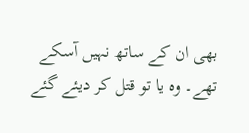بھی ان کے ساتھ نہیں آسکے تھے۔ وہ یا تو قتل کر دیئے گئے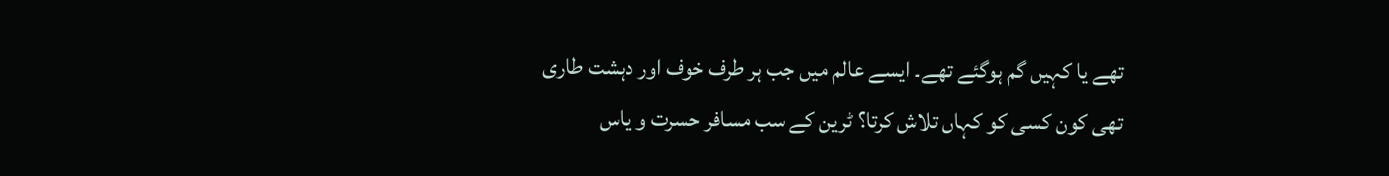تھے یا کہیں گم ہوگئے تھے۔ ایسے عالم میں جب ہر طرف خوف اور دہشت طاری تھی کون کسی کو کہاں تلاش کرتا؟ ٹرین کے سب مسافر حسرت و یاس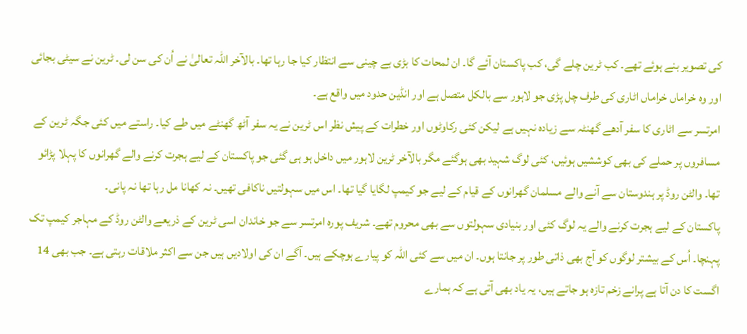کی تصویر بنے ہوئے تھے۔ کب ٹرین چلے گی، کب پاکستان آئے گا۔ ان لمحات کا بڑی بے چینی سے انتظار کیا جا رہا تھا۔ بالآخر اللہ تعالیٰ نے اُن کی سن لی۔ ٹرین نے سیٹی بجائی اور وہ خراماں خراماں اٹاری کی طرف چل پڑی جو لاہور سے بالکل متصل ہے اور انڈین حدود میں واقع ہے۔
امرتسر سے اٹاری کا سفر آدھے گھنٹہ سے زیادہ نہیں ہے لیکن کئی رکاوٹوں اور خطرات کے پیش نظر اس ٹرین نے یہ سفر آٹھ گھنٹے میں طے کیا۔ راستے میں کئی جگہ ٹرین کے مسافروں پر حملے کی بھی کوششیں ہوئیں، کئی لوگ شہید بھی ہوگئے مگر بالآخر ٹرین لاہور میں داخل ہو ہی گئی جو پاکستان کے لیے ہجرت کرنے والے گھرانوں کا پہلا پڑائو تھا۔ والٹن روڈ پر ہندوستان سے آنے والے مسلمان گھرانوں کے قیام کے لیے جو کیمپ لگایا گیا تھا۔ اس میں سہولتیں ناکافی تھیں۔ نہ کھانا مل رہا تھا نہ پانی۔
پاکستان کے لیے ہجرت کرنے والے یہ لوگ کئی اور بنیادی سہولتوں سے بھی محروم تھے۔ شریف پورہ امرتسر سے جو خاندان اسی ٹرین کے ذریعے والٹن روڈ کے مہاجر کیمپ تک پہنچا۔ اُس کے بیشتر لوگوں کو آج بھی ذاتی طور پر جانتا ہوں۔ ان میں سے کئی اللہ کو پیارے ہوچکے ہیں۔ آگے ان کی اولادیں ہیں جن سے اکثر ملاقات رہتی ہے۔ جب بھی 14 اگست کا دن آتا ہے پرانے زخم تازہ ہو جاتے ہیں، یہ یاد بھی آتی ہے کہ ہمارے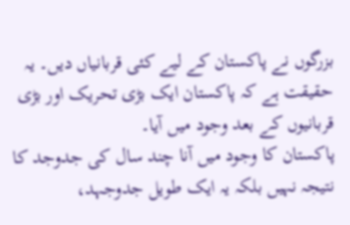بزرگوں نے پاکستان کے لیے کئی قربانیاں دیں۔ یہ حقیقت ہے کہ پاکستان ایک بڑی تحریک اور بڑی قربانیوں کے بعد وجود میں آیا۔
پاکستان کا وجود میں آنا چند سال کی جدوجد کا نتیجہ نہیں بلکہ یہ ایک طویل جدوجہد،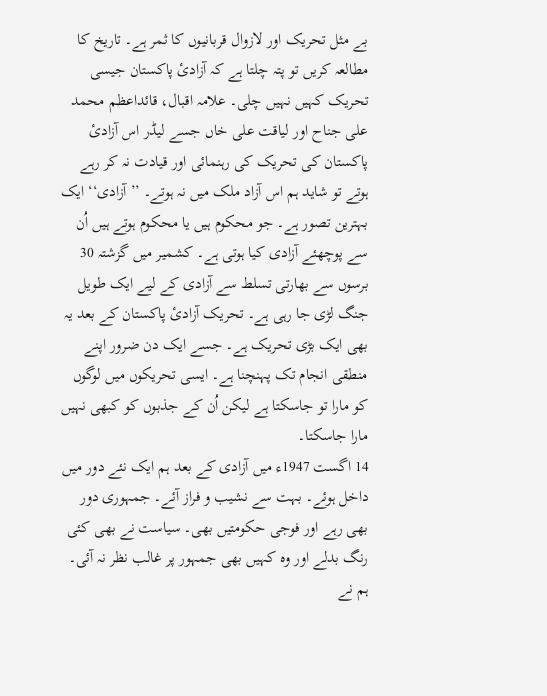بے مثل تحریک اور لازوال قربانیوں کا ثمر ہے۔ تاریخ کا مطالعہ کریں تو پتہ چلتا ہے کہ آزادیٔ پاکستان جیسی تحریک کہیں نہیں چلی۔ علامہ اقبال، قائداعظم محمد علی جناح اور لیاقت علی خاں جسے لیڈر اس آزادیٔ پاکستان کی تحریک کی رہنمائی اور قیادت نہ کر رہے ہوتے تو شاید ہم اس آزاد ملک میں نہ ہوتے۔ ’’آزادی‘‘ ایک بہترین تصور ہے۔ جو محکوم ہیں یا محکوم ہوتے ہیں اُن سے پوچھئے آزادی کیا ہوتی ہے۔ کشمیر میں گزشتہ 30 برسوں سے بھارتی تسلط سے آزادی کے لیے ایک طویل جنگ لڑی جا رہی ہے۔ تحریک آزادیٔ پاکستان کے بعد یہ بھی ایک بڑی تحریک ہے۔ جسے ایک دن ضرور اپنے منطقی انجام تک پہنچنا ہے۔ ایسی تحریکوں میں لوگوں کو مارا تو جاسکتا ہے لیکن اُن کے جذبوں کو کبھی نہیں مارا جاسکتا۔
14 اگست 1947ء میں آزادی کے بعد ہم ایک نئے دور میں داخل ہوئے۔ بہت سے نشیب و فراز آئے۔ جمہوری دور بھی رہے اور فوجی حکومتیں بھی۔ سیاست نے بھی کئی رنگ بدلے اور وہ کہیں بھی جمہور پر غالب نظر نہ آئی۔ ہم نے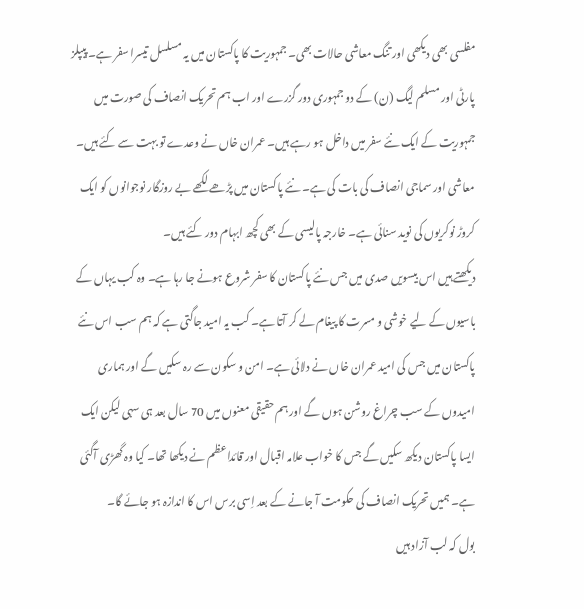مفلسی بھی دیکھی اور تنگ معاشی حالات بھی۔ جمہوریت کا پاکستان میں یہ مسلسل تیسرا سفر ہے۔ پیپلز پارٹی اور مسلم لیگ (ن) کے دو جمہوری دور گزرے اور اب ہم تحریک انصاف کی صورت میں جمہوریت کے ایک نئے سفر میں داخل ہو رہے ہیں۔ عمران خاں نے وعدے تو بہت سے کئے ہیں۔ معاشی اور سماجی انصاف کی بات کی ہے۔ نئے پاکستان میں پڑھے لکھے بے روزگار نوجوانوں کو ایک کروڑ نوکریوں کی نوید سنائی ہے۔ خارجہ پالیسی کے بھی کچھ ابہام دور کئے ہیں۔
دیکھتے ہیں اس بیسویں صدی میں جس نئے پاکستان کا سفر شروع ہونے جا رہا ہے۔ وہ کب یہاں کے باسیوں کے لیے خوشی و مسرت کا پیغام لے کر آتا ہے۔ کب یہ امید جاگتی ہے کہ ہم سب اس نئے پاکستان میں جس کی امید عمران خاں نے دلائی ہے۔ امن و سکون سے رہ سکیں گے اور ہماری امیدوں کے سب چراغ روشن ہوں گے اور ہم حقیقی معنوں میں 70 سال بعد ہی سہی لیکن ایک ایسا پاکستان دیکھ سکیں گے جس کا خواب علامہ اقبال اور قائداعظم نے دیکھا تھا۔ کیا وہ گھڑی آگئی ہے۔ ہمیں تحریک انصاف کی حکومت آ جانے کے بعد اِسی برس اس کا اندازہ ہو جائے گا۔
بول کہ لب آزاد ہیں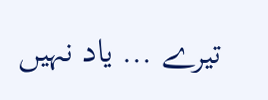تیرے … یاد نہیں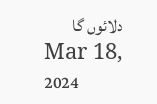دلائوں گا
Mar 18, 2024